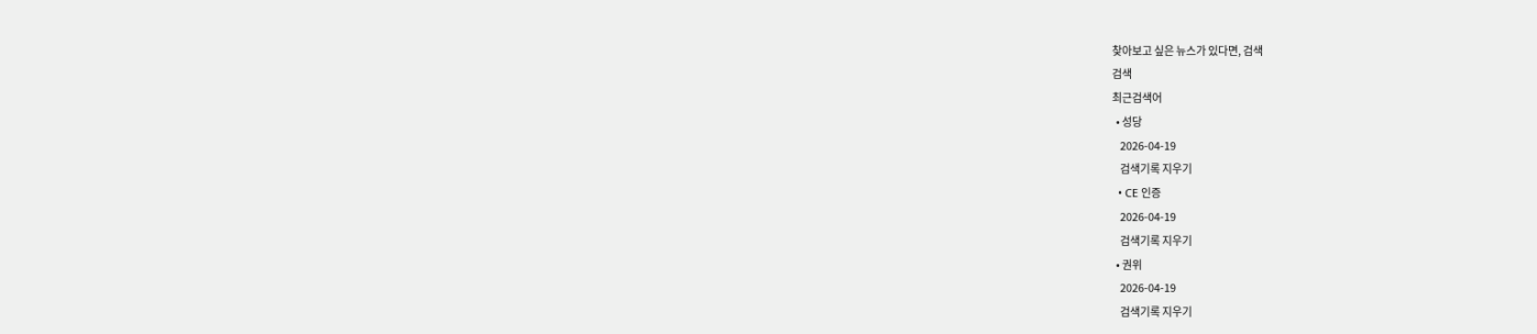찾아보고 싶은 뉴스가 있다면, 검색
검색
최근검색어
  • 성당
    2026-04-19
    검색기록 지우기
  • CE 인증
    2026-04-19
    검색기록 지우기
  • 권위
    2026-04-19
    검색기록 지우기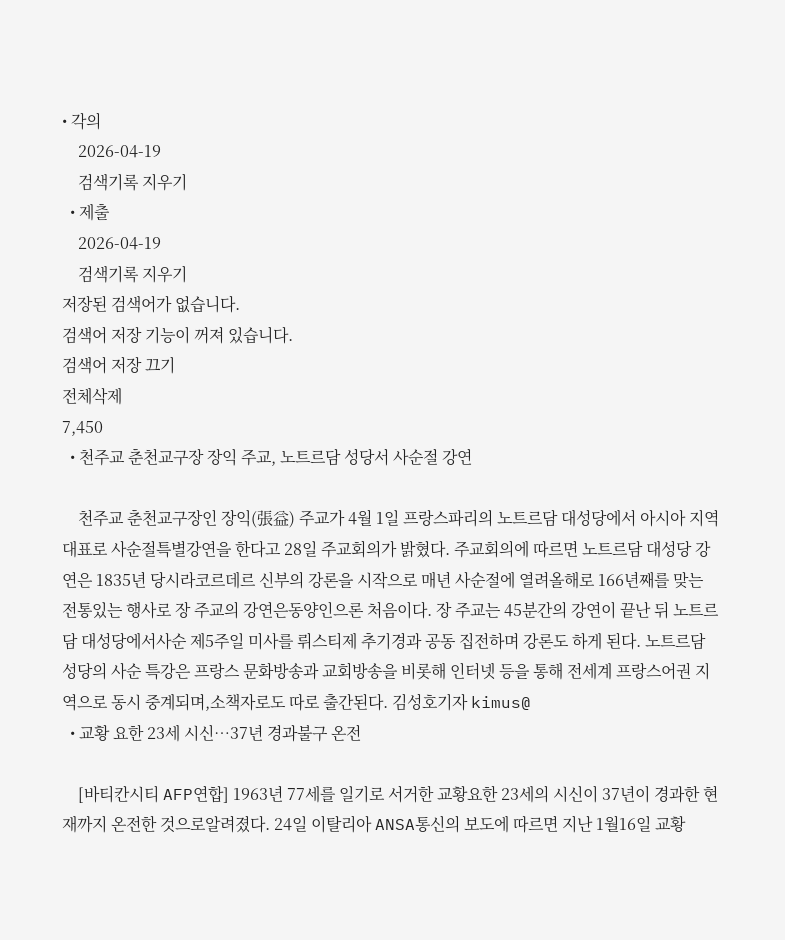• 각의
    2026-04-19
    검색기록 지우기
  • 제출
    2026-04-19
    검색기록 지우기
저장된 검색어가 없습니다.
검색어 저장 기능이 꺼져 있습니다.
검색어 저장 끄기
전체삭제
7,450
  • 천주교 춘천교구장 장익 주교, 노트르담 성당서 사순절 강연

    천주교 춘천교구장인 장익(張益) 주교가 4월 1일 프랑스파리의 노트르담 대성당에서 아시아 지역 대표로 사순절특별강연을 한다고 28일 주교회의가 밝혔다. 주교회의에 따르면 노트르담 대성당 강연은 1835년 당시라코르데르 신부의 강론을 시작으로 매년 사순절에 열려올해로 166년째를 맞는 전통있는 행사로 장 주교의 강연은동양인으론 처음이다. 장 주교는 45분간의 강연이 끝난 뒤 노트르담 대성당에서사순 제5주일 미사를 뤼스티제 추기경과 공동 집전하며 강론도 하게 된다. 노트르담 성당의 사순 특강은 프랑스 문화방송과 교회방송을 비롯해 인터넷 등을 통해 전세계 프랑스어권 지역으로 동시 중계되며,소책자로도 따로 출간된다. 김성호기자 kimus@
  • 교황 요한 23세 시신…37년 경과불구 온전

    [바티칸시티 AFP연합] 1963년 77세를 일기로 서거한 교황요한 23세의 시신이 37년이 경과한 현재까지 온전한 것으로알려졌다. 24일 이탈리아 ANSA통신의 보도에 따르면 지난 1월16일 교황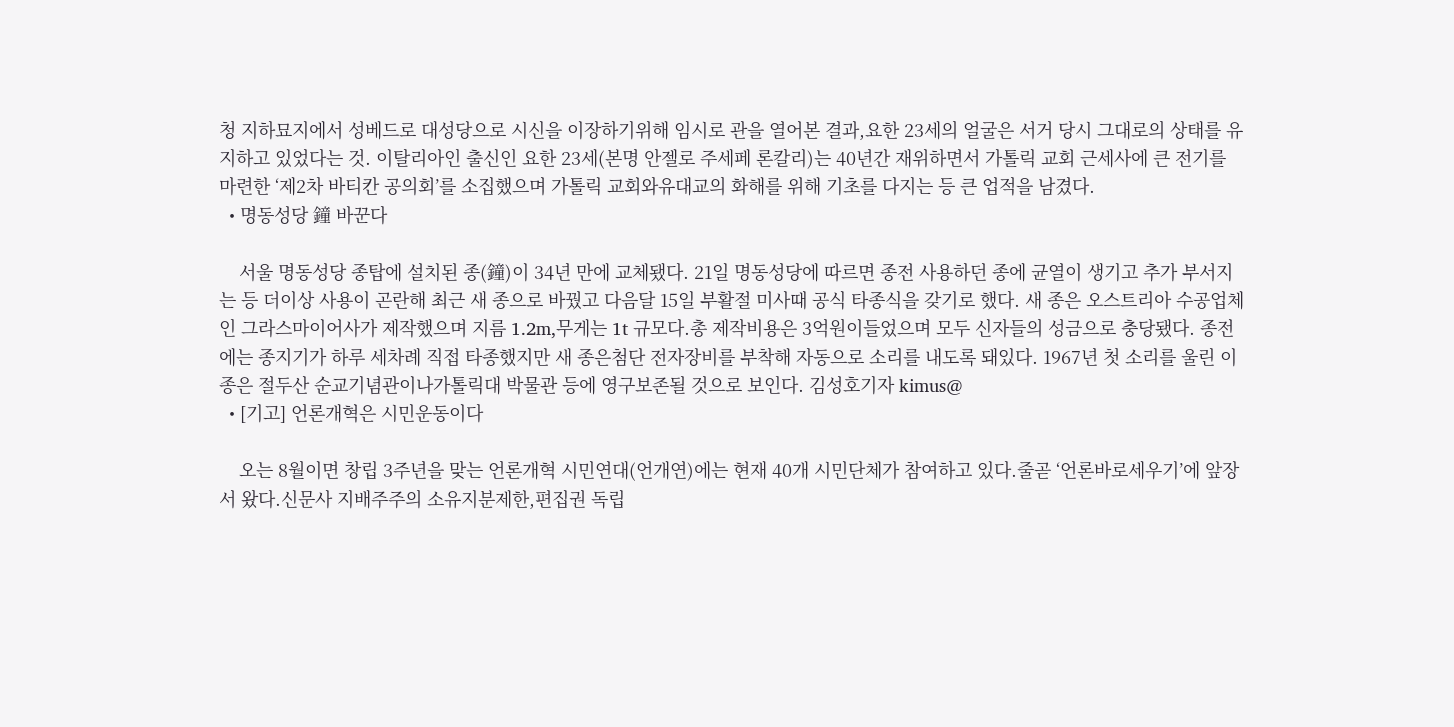청 지하묘지에서 성베드로 대성당으로 시신을 이장하기위해 임시로 관을 열어본 결과,요한 23세의 얼굴은 서거 당시 그대로의 상태를 유지하고 있었다는 것. 이탈리아인 출신인 요한 23세(본명 안젤로 주세페 론칼리)는 40년간 재위하면서 가톨릭 교회 근세사에 큰 전기를 마련한 ‘제2차 바티칸 공의회’를 소집했으며 가톨릭 교회와유대교의 화해를 위해 기초를 다지는 등 큰 업적을 남겼다.
  • 명동성당 鐘 바꾼다

    서울 명동성당 종탑에 설치된 종(鐘)이 34년 만에 교체됐다. 21일 명동성당에 따르면 종전 사용하던 종에 균열이 생기고 추가 부서지는 등 더이상 사용이 곤란해 최근 새 종으로 바꿨고 다음달 15일 부활절 미사때 공식 타종식을 갖기로 했다. 새 종은 오스트리아 수공업체인 그라스마이어사가 제작했으며 지름 1.2m,무게는 1t 규모다.총 제작비용은 3억원이들었으며 모두 신자들의 성금으로 충당됐다. 종전에는 종지기가 하루 세차례 직접 타종했지만 새 종은첨단 전자장비를 부착해 자동으로 소리를 내도록 돼있다. 1967년 첫 소리를 울린 이 종은 절두산 순교기념관이나가톨릭대 박물관 등에 영구보존될 것으로 보인다. 김성호기자 kimus@
  • [기고] 언론개혁은 시민운동이다

    오는 8월이면 창립 3주년을 맞는 언론개혁 시민연대(언개연)에는 현재 40개 시민단체가 참여하고 있다.줄곧 ‘언론바로세우기’에 앞장서 왔다.신문사 지배주주의 소유지분제한,편집권 독립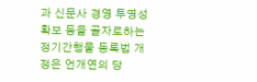과 신문사 경영 투명성 확보 등을 골자로하는 정기간행물 등록법 개정은 언개연의 당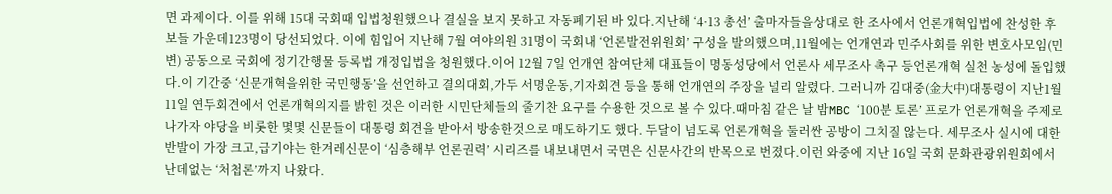면 과제이다. 이를 위해 15대 국회때 입법청원했으나 결실을 보지 못하고 자동폐기된 바 있다.지난해 ‘4·13 총선’ 출마자들을상대로 한 조사에서 언론개혁입법에 찬성한 후보들 가운데123명이 당선되었다. 이에 힘입어 지난해 7월 여야의원 31명이 국회내 ‘언론발전위원회’ 구성을 발의했으며,11월에는 언개연과 민주사회를 위한 변호사모임(민변) 공동으로 국회에 정기간행물 등록법 개정입법을 청원했다.이어 12월 7일 언개연 참여단체 대표들이 명동성당에서 언론사 세무조사 촉구 등언론개혁 실천 농성에 돌입했다.이 기간중 ‘신문개혁을위한 국민행동’을 선언하고 결의대회,가두 서명운동,기자회견 등을 통해 언개연의 주장을 널리 알렸다. 그러니까 김대중(金大中)대통령이 지난1월 11일 연두회견에서 언론개혁의지를 밝힌 것은 이러한 시민단체들의 줄기찬 요구를 수용한 것으로 볼 수 있다.때마침 같은 날 밤MBC ‘100분 토론’ 프로가 언론개혁을 주제로 나가자 야당을 비롯한 몇몇 신문들이 대통령 회견을 받아서 방송한것으로 매도하기도 했다. 두달이 넘도록 언론개혁을 둘러싼 공방이 그치질 않는다. 세무조사 실시에 대한 반발이 가장 크고,급기야는 한겨레신문이 ‘심층해부 언론권력’ 시리즈를 내보내면서 국면은 신문사간의 반목으로 번졌다.이런 와중에 지난 16일 국회 문화관광위원회에서 난데없는 ‘처첩론’까지 나왔다.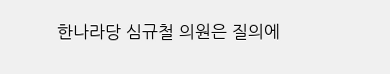한나라당 심규철 의원은 질의에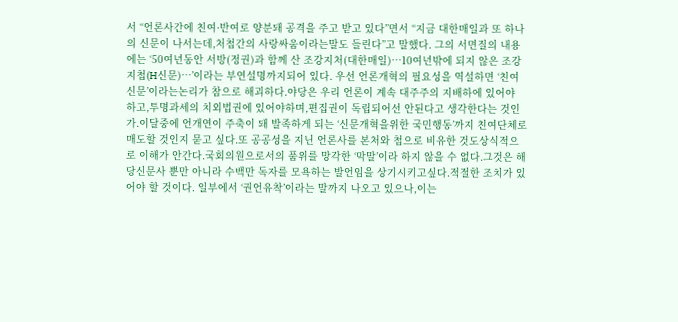서 “언론사간에 친여·반여로 양분돼 공격을 주고 받고 있다”면서 “지금 대한매일과 또 하나의 신문이 나서는데,처첩간의 사랑싸움이라는말도 들린다”고 말했다. 그의 서면질의 내용에는 ‘50여년동안 서방(정권)과 함께 산 조강지처(대한매일)…10여년밖에 되지 않은 조강지첩(H신문)…’이라는 부연설명까지되어 있다. 우선 언론개혁의 필요성을 역설하면 ‘친여신문’이라는논리가 참으로 해괴하다.야당은 우리 언론이 계속 대주주의 지배하에 있어야 하고,투명과세의 치외법권에 있어야하며,편집권이 독립되어선 안된다고 생각한다는 것인가.이달중에 언개연이 주축이 돼 발족하게 되는 ‘신문개혁을위한 국민행동’까지 친여단체로 매도할 것인지 묻고 싶다.또 공공성을 지닌 언론사를 본처와 첩으로 비유한 것도상식적으로 이해가 안간다.국회의원으로서의 품위를 망각한 ‘막말’이라 하지 않을 수 없다.그것은 해당신문사 뿐만 아니라 수백만 독자를 모욕하는 발언임을 상기시키고싶다.적절한 조치가 있어야 할 것이다. 일부에서 ‘권언유착’이라는 말까지 나오고 있으나,이는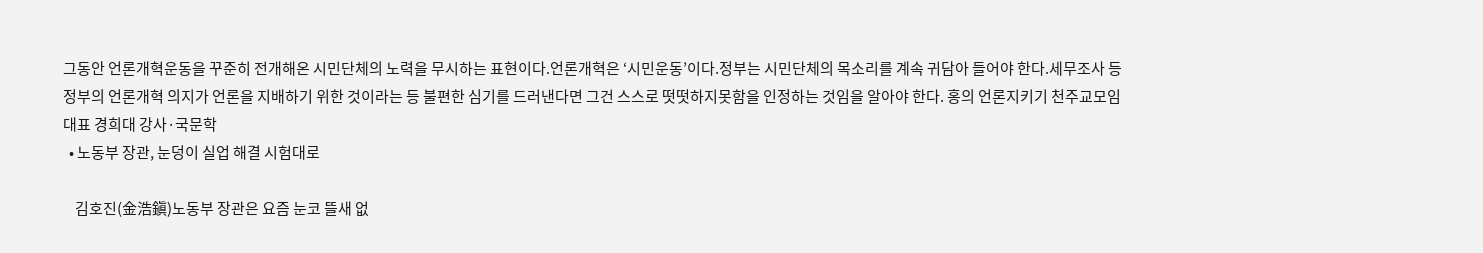그동안 언론개혁운동을 꾸준히 전개해온 시민단체의 노력을 무시하는 표현이다.언론개혁은 ‘시민운동’이다.정부는 시민단체의 목소리를 계속 귀담아 들어야 한다.세무조사 등 정부의 언론개혁 의지가 언론을 지배하기 위한 것이라는 등 불편한 심기를 드러낸다면 그건 스스로 떳떳하지못함을 인정하는 것임을 알아야 한다. 홍의 언론지키기 천주교모임 대표 경희대 강사·국문학
  • 노동부 장관, 눈덩이 실업 해결 시험대로

    김호진(金浩鎭)노동부 장관은 요즘 눈코 뜰새 없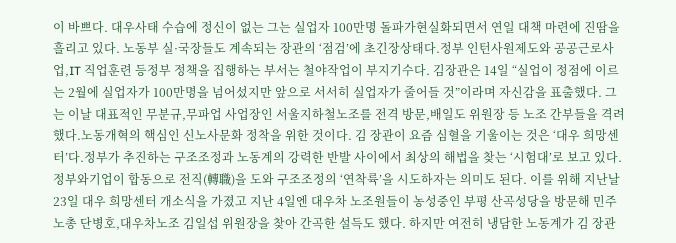이 바쁘다. 대우사태 수습에 정신이 없는 그는 실업자 100만명 돌파가현실화되면서 연일 대책 마련에 진땀을 흘리고 있다. 노동부 실·국장들도 계속되는 장관의 ‘점검’에 초긴장상태다.정부 인턴사원제도와 공공근로사업,IT 직업훈련 등정부 정책을 집행하는 부서는 철야작업이 부지기수다. 김장관은 14일 “실업이 정점에 이르는 2월에 실업자가 100만명을 넘어섰지만 앞으로 서서히 실업자가 줄어들 것”이라며 자신감을 표출했다. 그는 이날 대표적인 무분규,무파업 사업장인 서울지하철노조를 전격 방문,배일도 위원장 등 노조 간부들을 격려했다.노동개혁의 핵심인 신노사문화 정착을 위한 것이다. 김 장관이 요즘 심혈을 기울이는 것은 ‘대우 희망센터’다.정부가 추진하는 구조조정과 노동계의 강력한 반발 사이에서 최상의 해법을 찾는 ‘시험대’로 보고 있다. 정부와기업이 합동으로 전직(轉職)을 도와 구조조정의 ‘연착륙’을 시도하자는 의미도 된다. 이를 위해 지난날 23일 대우 희망센터 개소식을 가졌고 지난 4일엔 대우차 노조원들이 농성중인 부평 산곡성당을 방문해 민주노총 단병호,대우차노조 김일섭 위원장을 찾아 간곡한 설득도 했다. 하지만 여전히 냉담한 노동계가 김 장관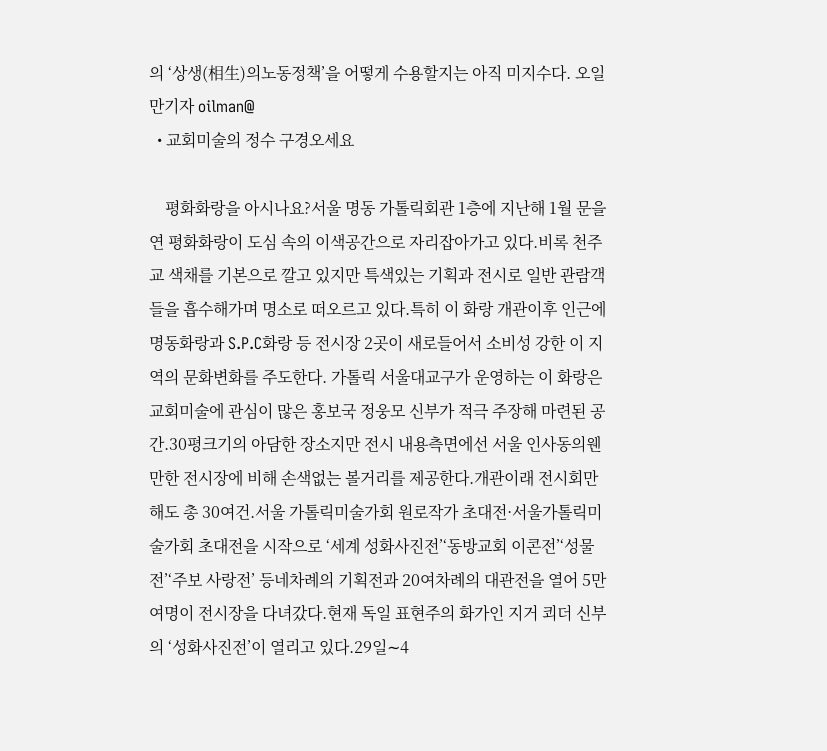의 ‘상생(相生)의노동정책’을 어떻게 수용할지는 아직 미지수다. 오일만기자 oilman@
  • 교회미술의 정수 구경오세요

    평화화랑을 아시나요?서울 명동 가톨릭회관 1층에 지난해 1월 문을 연 평화화랑이 도심 속의 이색공간으로 자리잡아가고 있다.비록 천주교 색채를 기본으로 깔고 있지만 특색있는 기획과 전시로 일반 관람객들을 흡수해가며 명소로 떠오르고 있다.특히 이 화랑 개관이후 인근에 명동화랑과 S.P.C화랑 등 전시장 2곳이 새로들어서 소비성 강한 이 지역의 문화변화를 주도한다. 가톨릭 서울대교구가 운영하는 이 화랑은 교회미술에 관심이 많은 홍보국 정웅모 신부가 적극 주장해 마련된 공간.30평크기의 아담한 장소지만 전시 내용측면에선 서울 인사동의웬만한 전시장에 비해 손색없는 볼거리를 제공한다.개관이래 전시회만 해도 총 30여건.서울 가톨릭미술가회 원로작가 초대전·서울가톨릭미술가회 초대전을 시작으로 ‘세계 성화사진전’‘동방교회 이콘전’‘성물전’‘주보 사랑전’ 등네차례의 기획전과 20여차례의 대관전을 열어 5만여명이 전시장을 다녀갔다.현재 독일 표현주의 화가인 지거 쾨더 신부의 ‘성화사진전’이 열리고 있다.29일∼4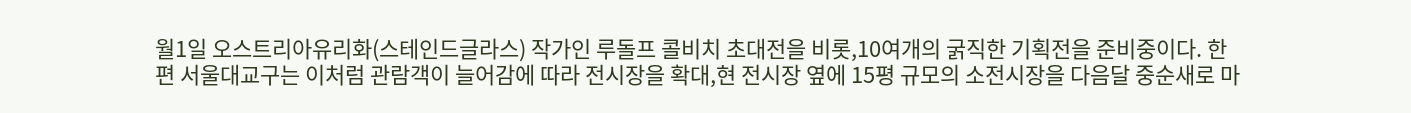월1일 오스트리아유리화(스테인드글라스) 작가인 루돌프 콜비치 초대전을 비롯,10여개의 굵직한 기획전을 준비중이다. 한편 서울대교구는 이처럼 관람객이 늘어감에 따라 전시장을 확대,현 전시장 옆에 15평 규모의 소전시장을 다음달 중순새로 마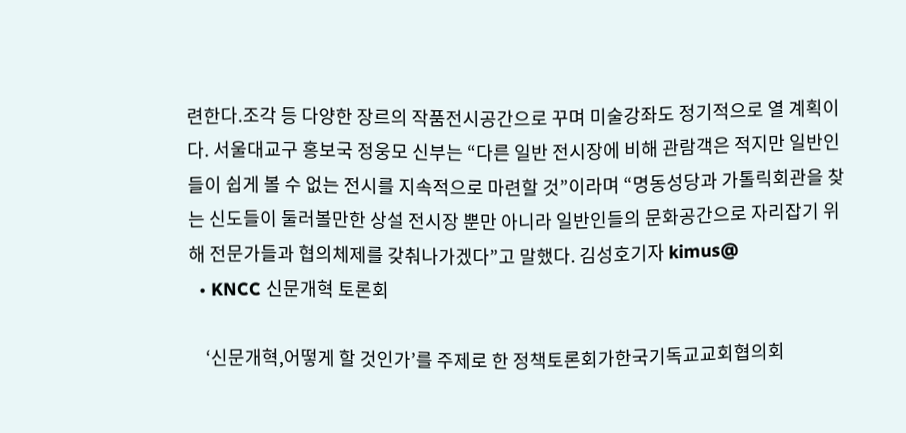련한다.조각 등 다양한 장르의 작품전시공간으로 꾸며 미술강좌도 정기적으로 열 계획이다. 서울대교구 홍보국 정웅모 신부는 “다른 일반 전시장에 비해 관람객은 적지만 일반인들이 쉽게 볼 수 없는 전시를 지속적으로 마련할 것”이라며 “명동성당과 가톨릭회관을 찾는 신도들이 둘러볼만한 상설 전시장 뿐만 아니라 일반인들의 문화공간으로 자리잡기 위해 전문가들과 협의체제를 갖춰나가겠다”고 말했다. 김성호기자 kimus@
  • KNCC 신문개혁 토론회

    ‘신문개혁,어떻게 할 것인가’를 주제로 한 정책토론회가한국기독교교회협의회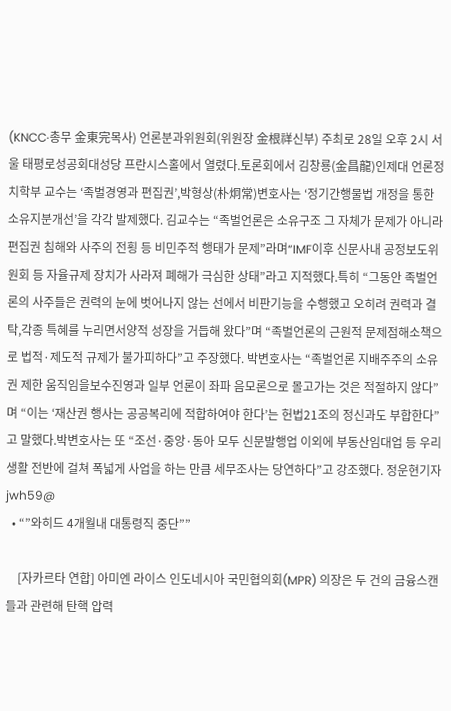(KNCC·총무 金東完목사) 언론분과위원회(위원장 金根祥신부) 주최로 28일 오후 2시 서울 태평로성공회대성당 프란시스홀에서 열렸다.토론회에서 김창룡(金昌龍)인제대 언론정치학부 교수는 ‘족벌경영과 편집권’,박형상(朴炯常)변호사는 ‘정기간행물법 개정을 통한 소유지분개선’을 각각 발제했다. 김교수는 “족벌언론은 소유구조 그 자체가 문제가 아니라편집권 침해와 사주의 전횡 등 비민주적 행태가 문제”라며“IMF이후 신문사내 공정보도위원회 등 자율규제 장치가 사라져 폐해가 극심한 상태”라고 지적했다.특히 “그동안 족벌언론의 사주들은 권력의 눈에 벗어나지 않는 선에서 비판기능을 수행했고 오히려 권력과 결탁,각종 특혜를 누리면서양적 성장을 거듭해 왔다”며 “족벌언론의 근원적 문제점해소책으로 법적·제도적 규제가 불가피하다”고 주장했다. 박변호사는 “족벌언론 지배주주의 소유권 제한 움직임을보수진영과 일부 언론이 좌파 음모론으로 몰고가는 것은 적절하지 않다”며 “이는 ‘재산권 행사는 공공복리에 적합하여야 한다’는 헌법21조의 정신과도 부합한다”고 말했다.박변호사는 또 “조선·중앙·동아 모두 신문발행업 이외에 부동산임대업 등 우리생활 전반에 걸쳐 폭넓게 사업을 하는 만큼 세무조사는 당연하다”고 강조했다. 정운현기자 jwh59@
  • “”와히드 4개월내 대통령직 중단””

    [자카르타 연합] 아미엔 라이스 인도네시아 국민협의회(MPR) 의장은 두 건의 금융스캔들과 관련해 탄핵 압력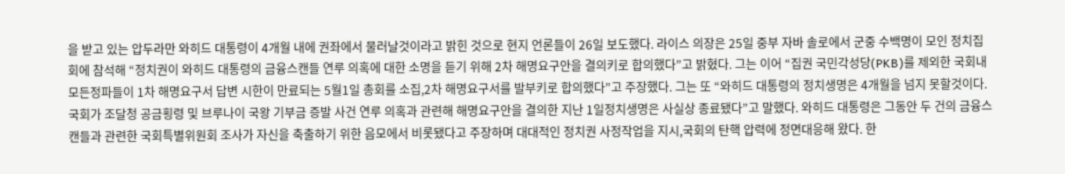을 받고 있는 압두라만 와히드 대통령이 4개월 내에 권좌에서 물러날것이라고 밝힌 것으로 현지 언론들이 26일 보도했다. 라이스 의장은 25일 중부 자바 솔로에서 군중 수백명이 모인 정치집회에 참석해 “정치권이 와히드 대통령의 금융스캔들 연루 의혹에 대한 소명을 듣기 위해 2차 해명요구안을 결의키로 합의했다”고 밝혔다. 그는 이어 “집권 국민각성당(PKB)를 제외한 국회내 모든정파들이 1차 해명요구서 답변 시한이 만료되는 5월1일 총회를 소집,2차 해명요구서를 발부키로 합의했다”고 주장했다. 그는 또 “와히드 대통령의 정치생명은 4개월을 넘지 못할것이다.국회가 조달청 공금횡령 및 브루나이 국왕 기부금 증발 사건 연루 의혹과 관련해 해명요구안을 결의한 지난 1일정치생명은 사실상 종료됐다”고 말했다. 와히드 대통령은 그동안 두 건의 금융스캔들과 관련한 국회특별위원회 조사가 자신을 축출하기 위한 음모에서 비롯됐다고 주장하며 대대적인 정치권 사정작업을 지시,국회의 탄핵 압력에 정면대응해 왔다. 한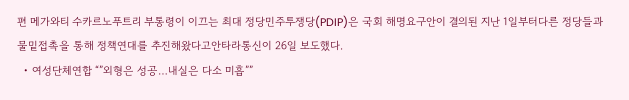편 메가와티 수카르노푸트리 부통령이 이끄는 최대 정당민주투쟁당(PDIP)은 국회 해명요구안이 결의된 지난 1일부터다른 정당들과 물밑접촉을 통해 정책연대를 추진해왔다고안타라통신이 26일 보도했다.
  • 여성단체연합 “”외형은 성공…내실은 다소 미흡””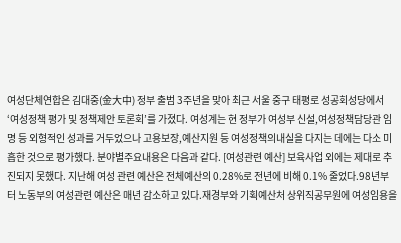여성단체연합은 김대중(金大中) 정부 출범 3주년을 맞아 최근 서울 중구 태평로 성공회성당에서 ‘여성정책 평가 및 정책제안 토론회’를 가졌다. 여성계는 현 정부가 여성부 신설,여성정책담당관 임명 등 외형적인 성과를 거두었으나 고용보장,예산지원 등 여성정책의내실을 다지는 데에는 다소 미흡한 것으로 평가했다. 분야별주요내용은 다음과 같다. [여성관련 예산] 보육사업 외에는 제대로 추진되지 못했다. 지난해 여성 관련 예산은 전체예산의 0.28%로 전년에 비해 0.1% 줄었다.98년부터 노동부의 여성관련 예산은 매년 감소하고 있다.재경부와 기획예산처 상위직공무원에 여성임용을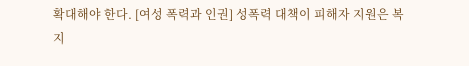확대해야 한다. [여성 폭력과 인권] 성폭력 대책이 피해자 지원은 복지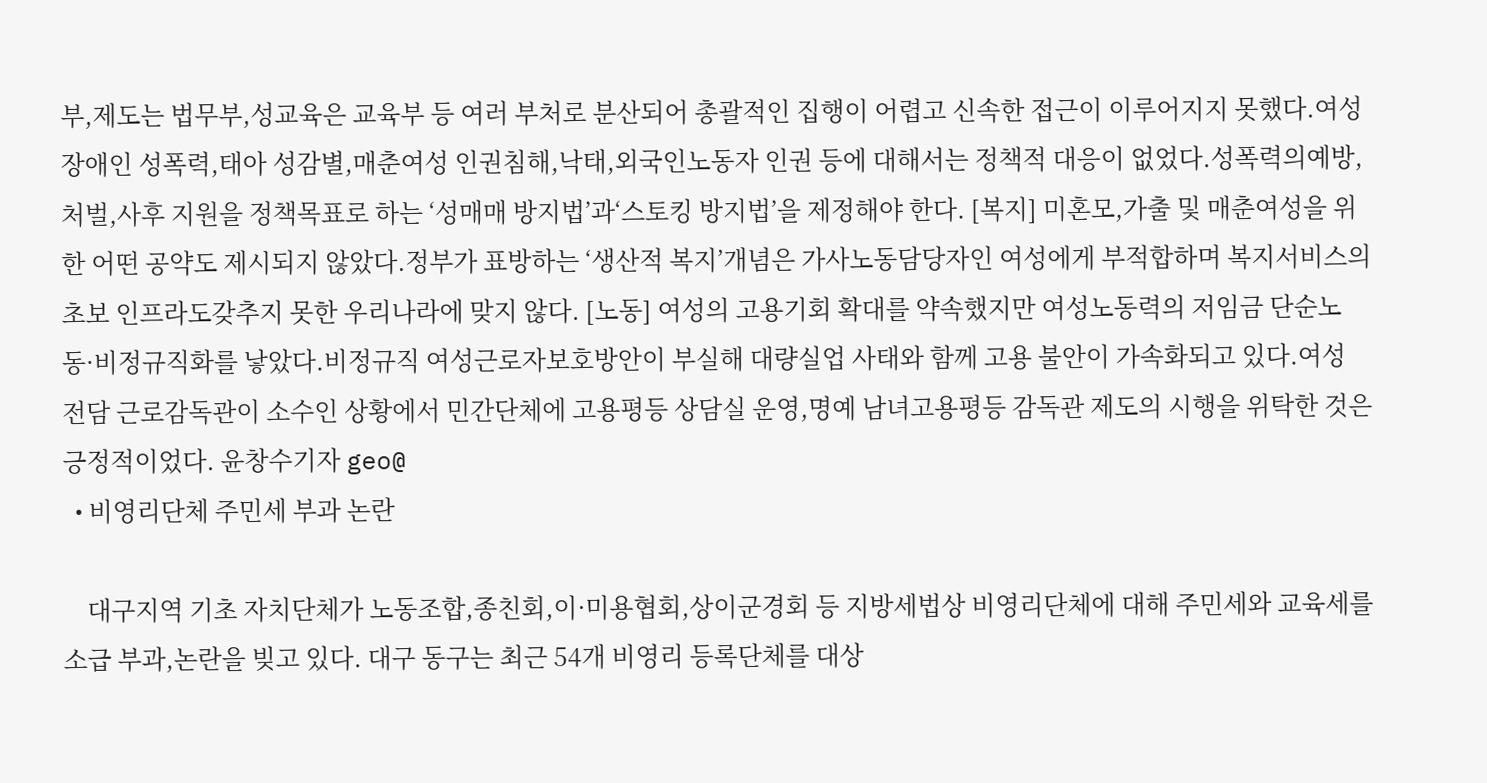부,제도는 법무부,성교육은 교육부 등 여러 부처로 분산되어 총괄적인 집행이 어렵고 신속한 접근이 이루어지지 못했다.여성장애인 성폭력,태아 성감별,매춘여성 인권침해,낙태,외국인노동자 인권 등에 대해서는 정책적 대응이 없었다.성폭력의예방,처벌,사후 지원을 정책목표로 하는 ‘성매매 방지법’과‘스토킹 방지법’을 제정해야 한다. [복지] 미혼모,가출 및 매춘여성을 위한 어떤 공약도 제시되지 않았다.정부가 표방하는 ‘생산적 복지’개념은 가사노동담당자인 여성에게 부적합하며 복지서비스의 초보 인프라도갖추지 못한 우리나라에 맞지 않다. [노동] 여성의 고용기회 확대를 약속했지만 여성노동력의 저임금 단순노동·비정규직화를 낳았다.비정규직 여성근로자보호방안이 부실해 대량실업 사태와 함께 고용 불안이 가속화되고 있다.여성 전담 근로감독관이 소수인 상황에서 민간단체에 고용평등 상담실 운영,명예 남녀고용평등 감독관 제도의 시행을 위탁한 것은 긍정적이었다. 윤창수기자 geo@
  • 비영리단체 주민세 부과 논란

    대구지역 기초 자치단체가 노동조합,종친회,이·미용협회,상이군경회 등 지방세법상 비영리단체에 대해 주민세와 교육세를 소급 부과,논란을 빚고 있다. 대구 동구는 최근 54개 비영리 등록단체를 대상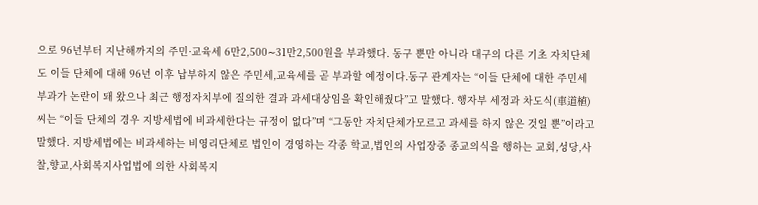으로 96년부터 지난해까지의 주민·교육세 6만2,500∼31만2,500원을 부과했다. 동구 뿐만 아니라 대구의 다른 기초 자치단체도 이들 단체에 대해 96년 이후 납부하지 않은 주민세,교육세를 곧 부과할 예정이다.동구 관계자는 “이들 단체에 대한 주민세 부과가 논란이 돼 왔으나 최근 행정자치부에 질의한 결과 과세대상임을 확인해줬다”고 말했다. 행자부 세정과 차도식(車道植)씨는 “이들 단체의 경우 지방세법에 비과세한다는 규정이 없다”며 “그동안 자치단체가모르고 과세를 하지 않은 것일 뿐”이라고 말했다. 지방세법에는 비과세하는 비영리단체로 법인이 경영하는 각종 학교,법인의 사업장중 종교의식을 행하는 교회,성당,사찰,향교,사회복지사업법에 의한 사회복지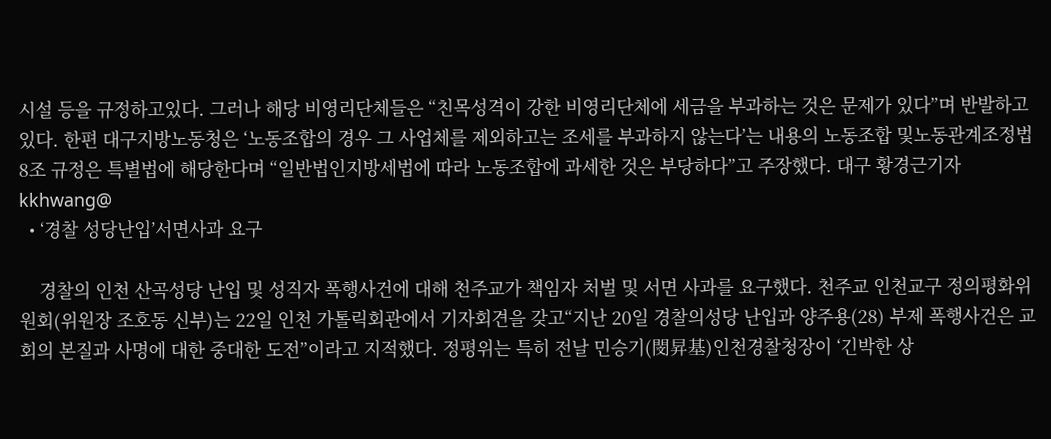시설 등을 규정하고있다. 그러나 해당 비영리단체들은 “친목성격이 강한 비영리단체에 세금을 부과하는 것은 문제가 있다”며 반발하고 있다. 한편 대구지방노동청은 ‘노동조합의 경우 그 사업체를 제외하고는 조세를 부과하지 않는다’는 내용의 노동조합 및노동관계조정법 8조 규정은 특별법에 해당한다며 “일반법인지방세법에 따라 노동조합에 과세한 것은 부당하다”고 주장했다. 대구 황경근기자 kkhwang@
  • ‘경찰 성당난입’서면사과 요구

    경찰의 인천 산곡성당 난입 및 성직자 폭행사건에 대해 천주교가 책임자 처벌 및 서면 사과를 요구했다. 천주교 인천교구 정의평화위원회(위원장 조호동 신부)는 22일 인천 가톨릭회관에서 기자회견을 갖고“지난 20일 경찰의성당 난입과 양주용(28) 부제 폭행사건은 교회의 본질과 사명에 대한 중대한 도전”이라고 지적했다. 정평위는 특히 전날 민승기(閔昇基)인천경찰청장이 ‘긴박한 상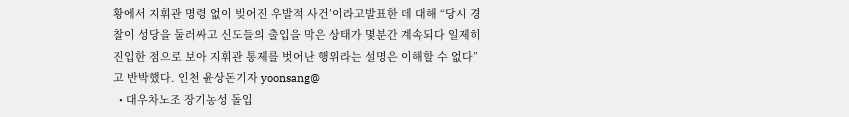황에서 지휘관 명령 없이 빚어진 우발적 사건’이라고발표한 데 대해 “당시 경찰이 성당을 둘러싸고 신도들의 출입을 막은 상태가 몇분간 계속되다 일제히 진입한 점으로 보아 지휘관 통제를 벗어난 행위라는 설명은 이해할 수 없다”고 반박했다. 인천 윤상돈기자 yoonsang@
  • 대우차노조 장기농성 돌입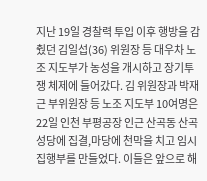지난 19일 경찰력 투입 이후 행방을 감췄던 김일섭(36) 위원장 등 대우차 노조 지도부가 농성을 개시하고 장기투쟁 체제에 들어갔다. 김 위원장과 박재근 부위원장 등 노조 지도부 10여명은 22일 인천 부평공장 인근 산곡동 산곡성당에 집결,마당에 천막을 치고 임시 집행부를 만들었다. 이들은 앞으로 해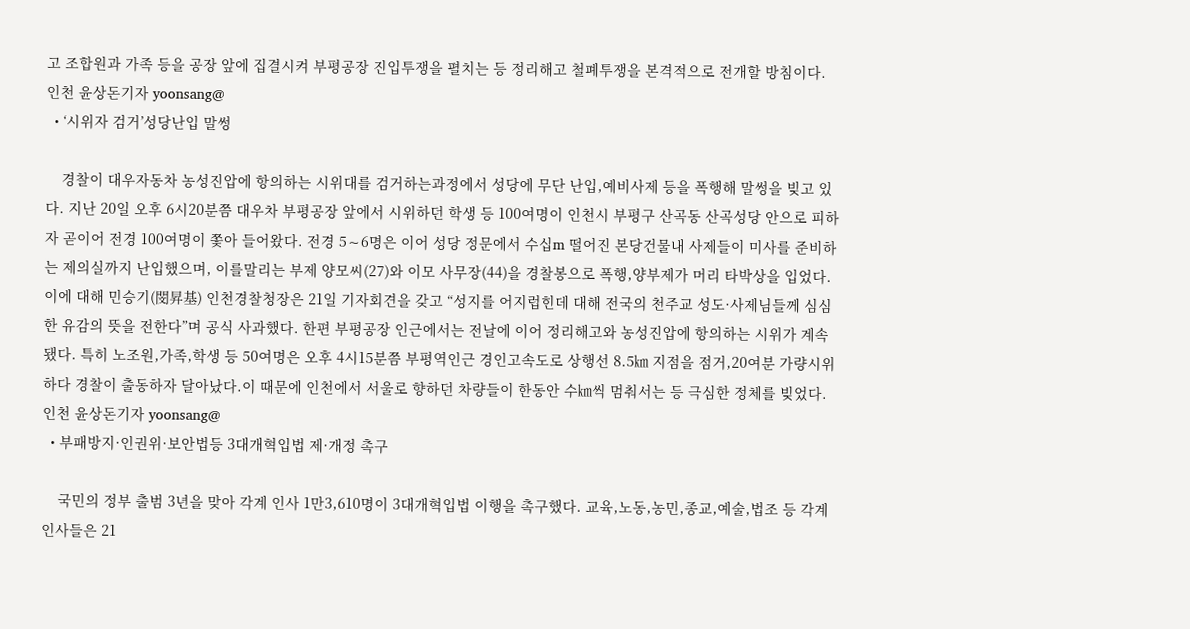고 조합원과 가족 등을 공장 앞에 집결시켜 부평공장 진입투쟁을 펼치는 등 정리해고 철폐투쟁을 본격적으로 전개할 방침이다. 인천 윤상돈기자 yoonsang@
  • ‘시위자 검거’성당난입 말썽

    경찰이 대우자동차 농성진압에 항의하는 시위대를 검거하는과정에서 성당에 무단 난입,예비사제 등을 폭행해 말썽을 빚고 있다. 지난 20일 오후 6시20분쯤 대우차 부평공장 앞에서 시위하던 학생 등 100여명이 인천시 부평구 산곡동 산곡성당 안으로 피하자 곧이어 전경 100여명이 쫓아 들어왔다. 전경 5∼6명은 이어 성당 정문에서 수십m 떨어진 본당건물내 사제들이 미사를 준비하는 제의실까지 난입했으며, 이를말리는 부제 양모씨(27)와 이모 사무장(44)을 경찰봉으로 폭행,양부제가 머리 타박상을 입었다.이에 대해 민승기(閔昇基) 인천경찰청장은 21일 기자회견을 갖고 “성지를 어지럽힌데 대해 전국의 천주교 성도·사제님들께 심심한 유감의 뜻을 전한다”며 공식 사과했다. 한편 부평공장 인근에서는 전날에 이어 정리해고와 농성진압에 항의하는 시위가 계속됐다. 특히 노조원,가족,학생 등 50여명은 오후 4시15분쯤 부평역인근 경인고속도로 상행선 8.5㎞ 지점을 점거,20여분 가량시위하다 경찰이 출동하자 달아났다.이 때문에 인천에서 서울로 향하던 차량들이 한동안 수㎞씩 멈춰서는 등 극심한 정체를 빚었다. 인천 윤상돈기자 yoonsang@
  • 부패방지·인권위·보안법등 3대개혁입법 제·개정 촉구

    국민의 정부 출범 3년을 맞아 각계 인사 1만3,610명이 3대개혁입법 이행을 촉구했다. 교육,노동,농민,종교,예술,법조 등 각계 인사들은 21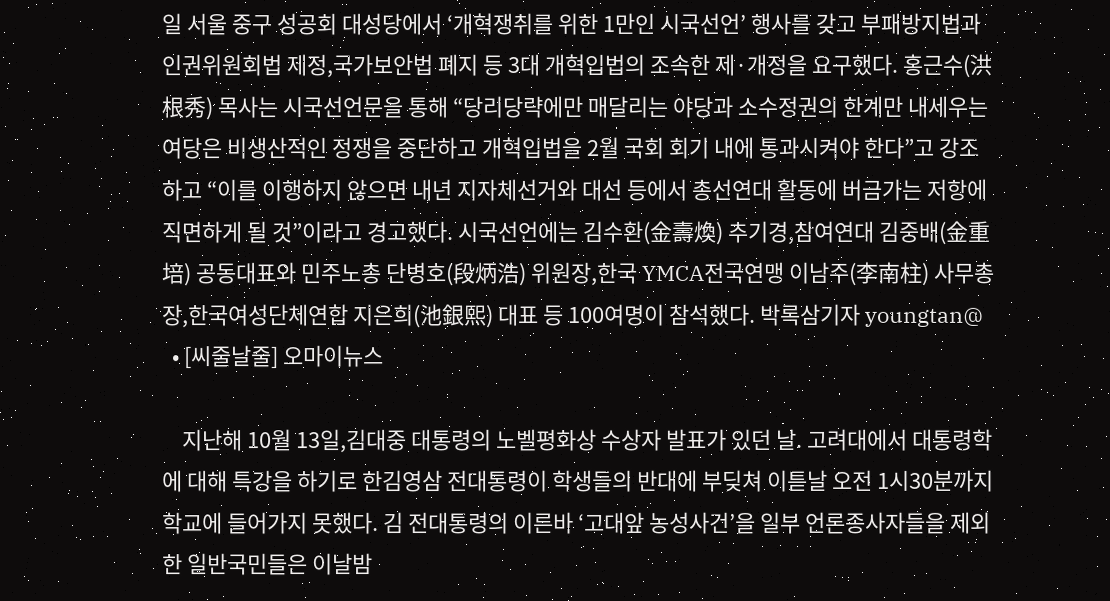일 서울 중구 성공회 대성당에서 ‘개혁쟁취를 위한 1만인 시국선언’ 행사를 갖고 부패방지법과 인권위원회법 제정,국가보안법 폐지 등 3대 개혁입법의 조속한 제·개정을 요구했다. 홍근수(洪根秀) 목사는 시국선언문을 통해 “당리당략에만 매달리는 야당과 소수정권의 한계만 내세우는 여당은 비생산적인 정쟁을 중단하고 개혁입법을 2월 국회 회기 내에 통과시켜야 한다”고 강조 하고 “이를 이행하지 않으면 내년 지자체선거와 대선 등에서 총선연대 활동에 버금가는 저항에 직면하게 될 것”이라고 경고했다. 시국선언에는 김수환(金壽煥) 추기경,참여연대 김중배(金重培) 공동대표와 민주노총 단병호(段炳浩) 위원장,한국 YMCA전국연맹 이남주(李南柱) 사무총장,한국여성단체연합 지은희(池銀熙) 대표 등 100여명이 참석했다. 박록삼기자 youngtan@
  • [씨줄날줄] 오마이뉴스

    지난해 10월 13일,김대중 대통령의 노벨평화상 수상자 발표가 있던 날. 고려대에서 대통령학에 대해 특강을 하기로 한김영삼 전대통령이 학생들의 반대에 부딪쳐 이튿날 오전 1시30분까지 학교에 들어가지 못했다. 김 전대통령의 이른바 ‘고대앞 농성사건’을 일부 언론종사자들을 제외한 일반국민들은 이날밤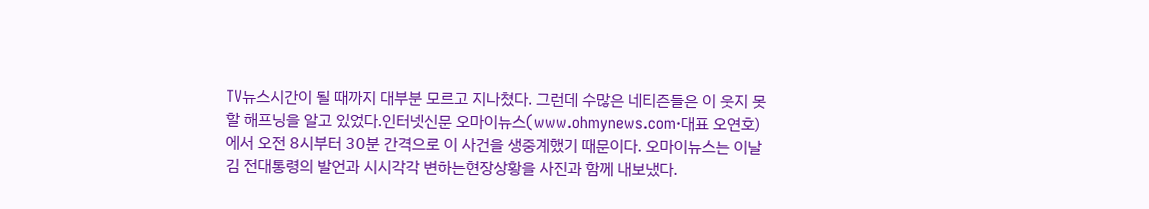TV뉴스시간이 될 때까지 대부분 모르고 지나쳤다. 그런데 수많은 네티즌들은 이 웃지 못할 해프닝을 알고 있었다.인터넷신문 오마이뉴스(www.ohmynews.com·대표 오연호)에서 오전 8시부터 30분 간격으로 이 사건을 생중계했기 때문이다. 오마이뉴스는 이날 김 전대통령의 발언과 시시각각 변하는현장상황을 사진과 함께 내보냈다.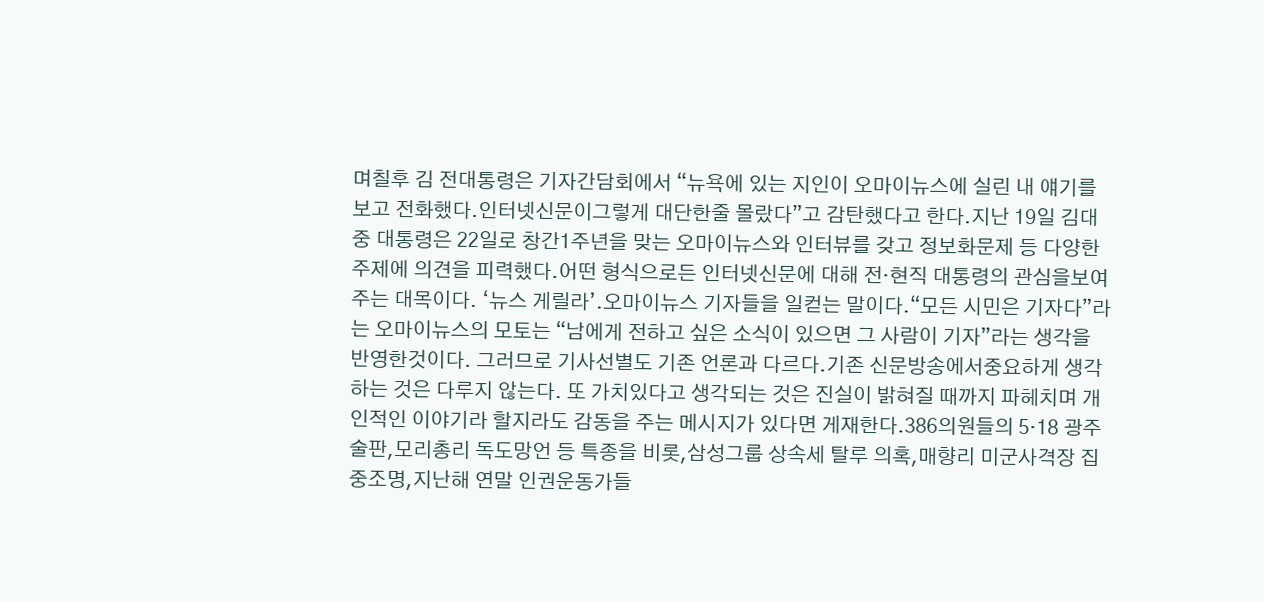며칠후 김 전대통령은 기자간담회에서 “뉴욕에 있는 지인이 오마이뉴스에 실린 내 얘기를 보고 전화했다.인터넷신문이그렇게 대단한줄 몰랐다”고 감탄했다고 한다.지난 19일 김대중 대통령은 22일로 창간1주년을 맞는 오마이뉴스와 인터뷰를 갖고 정보화문제 등 다양한 주제에 의견을 피력했다.어떤 형식으로든 인터넷신문에 대해 전·현직 대통령의 관심을보여주는 대목이다. ‘뉴스 게릴라’.오마이뉴스 기자들을 일컫는 말이다.“모든 시민은 기자다”라는 오마이뉴스의 모토는 “남에게 전하고 싶은 소식이 있으면 그 사람이 기자”라는 생각을 반영한것이다. 그러므로 기사선별도 기존 언론과 다르다.기존 신문방송에서중요하게 생각하는 것은 다루지 않는다. 또 가치있다고 생각되는 것은 진실이 밝혀질 때까지 파헤치며 개인적인 이야기라 할지라도 감동을 주는 메시지가 있다면 게재한다.386의원들의 5·18 광주 술판,모리총리 독도망언 등 특종을 비롯,삼성그룹 상속세 탈루 의혹,매향리 미군사격장 집중조명,지난해 연말 인권운동가들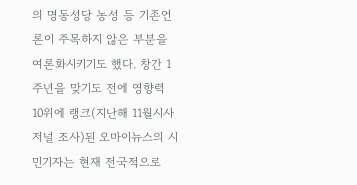의 명동성당 농성 등 기존언론이 주목하지 않은 부분을 여론화시키기도 했다. 창간 1주년을 맞기도 전에 영향력 10위에 랭크(지난해 11월시사저널 조사)된 오마이뉴스의 시민기자는 현재 전국적으로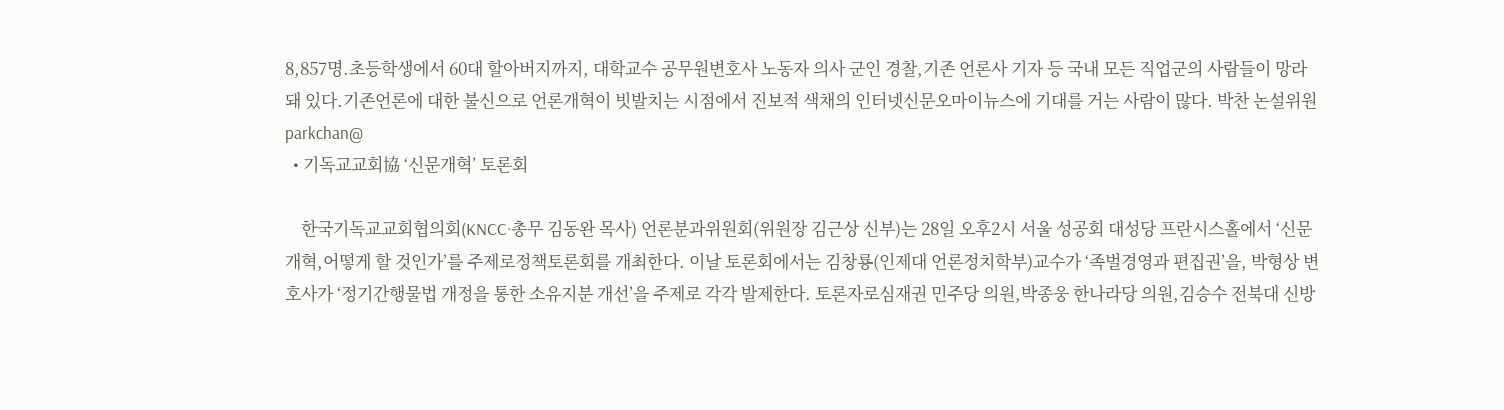8,857명.초등학생에서 60대 할아버지까지, 대학교수 공무원변호사 노동자 의사 군인 경찰,기존 언론사 기자 등 국내 모든 직업군의 사람들이 망라돼 있다.기존언론에 대한 불신으로 언론개혁이 빗발치는 시점에서 진보적 색채의 인터넷신문오마이뉴스에 기대를 거는 사람이 많다. 박찬 논설위원 parkchan@
  • 기독교교회協 ‘신문개혁’ 토론회

    한국기독교교회협의회(KNCC·총무 김동완 목사) 언론분과위원회(위원장 김근상 신부)는 28일 오후2시 서울 성공회 대성당 프란시스홀에서 ‘신문개혁,어떻게 할 것인가’를 주제로정책토론회를 개최한다. 이날 토론회에서는 김창룡(인제대 언론정치학부)교수가 ‘족벌경영과 편집권’을, 박형상 변호사가 ‘정기간행물법 개정을 통한 소유지분 개선’을 주제로 각각 발제한다. 토론자로심재권 민주당 의원,박종웅 한나라당 의원,김승수 전북대 신방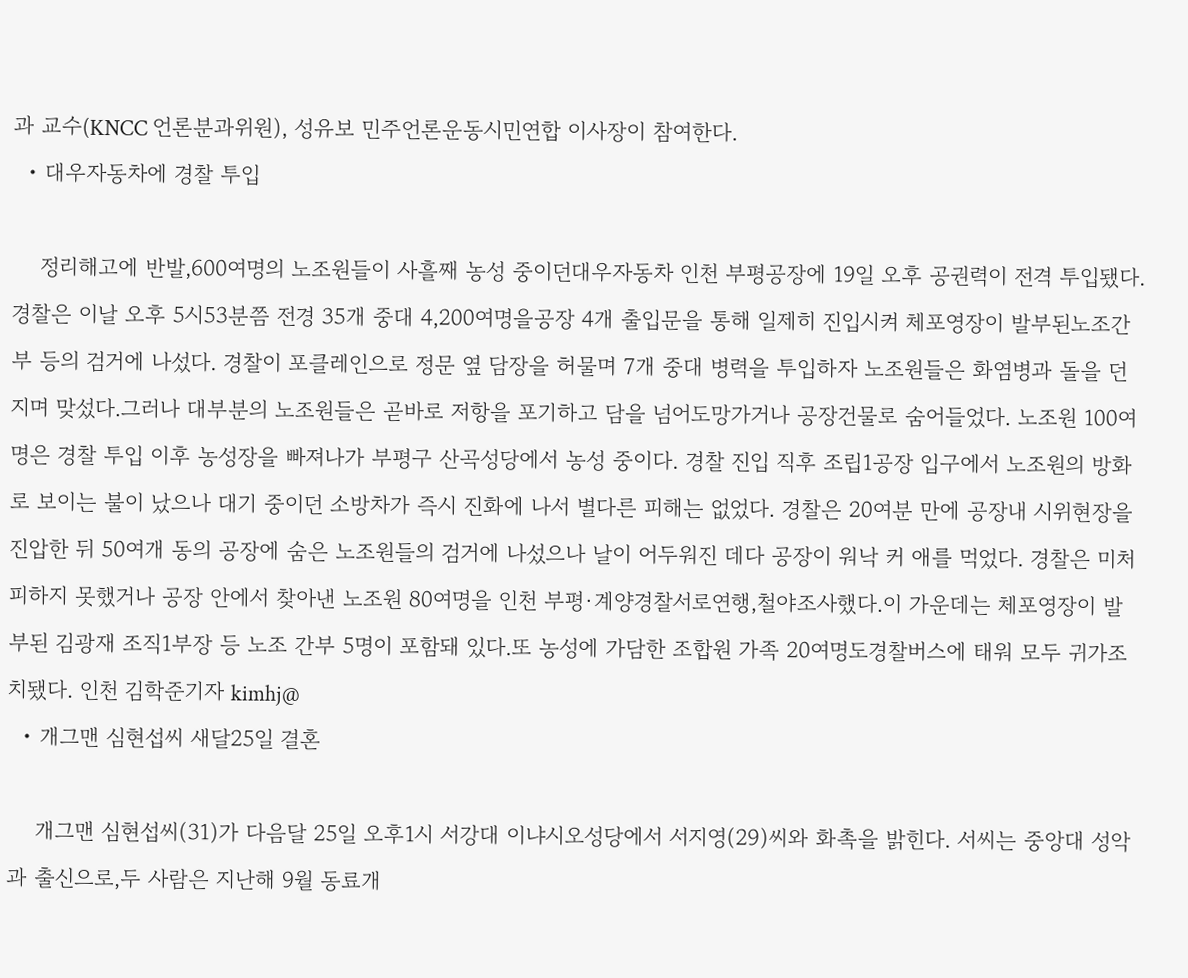과 교수(KNCC 언론분과위원), 성유보 민주언론운동시민연합 이사장이 참여한다.
  • 대우자동차에 경찰 투입

    정리해고에 반발,600여명의 노조원들이 사흘째 농성 중이던대우자동차 인천 부평공장에 19일 오후 공권력이 전격 투입됐다. 경찰은 이날 오후 5시53분쯤 전경 35개 중대 4,200여명을공장 4개 출입문을 통해 일제히 진입시켜 체포영장이 발부된노조간부 등의 검거에 나섰다. 경찰이 포클레인으로 정문 옆 담장을 허물며 7개 중대 병력을 투입하자 노조원들은 화염병과 돌을 던지며 맞섰다.그러나 대부분의 노조원들은 곧바로 저항을 포기하고 담을 넘어도망가거나 공장건물로 숨어들었다. 노조원 100여명은 경찰 투입 이후 농성장을 빠져나가 부평구 산곡성당에서 농성 중이다. 경찰 진입 직후 조립1공장 입구에서 노조원의 방화로 보이는 불이 났으나 대기 중이던 소방차가 즉시 진화에 나서 별다른 피해는 없었다. 경찰은 20여분 만에 공장내 시위현장을진압한 뒤 50여개 동의 공장에 숨은 노조원들의 검거에 나섰으나 날이 어두워진 데다 공장이 워낙 커 애를 먹었다. 경찰은 미처 피하지 못했거나 공장 안에서 찾아낸 노조원 80여명을 인천 부평·계양경찰서로연행,철야조사했다.이 가운데는 체포영장이 발부된 김광재 조직1부장 등 노조 간부 5명이 포함돼 있다.또 농성에 가담한 조합원 가족 20여명도경찰버스에 태워 모두 귀가조치됐다. 인천 김학준기자 kimhj@
  • 개그맨 심현섭씨 새달25일 결혼

    개그맨 심현섭씨(31)가 다음달 25일 오후1시 서강대 이냐시오성당에서 서지영(29)씨와 화촉을 밝힌다. 서씨는 중앙대 성악과 출신으로,두 사람은 지난해 9월 동료개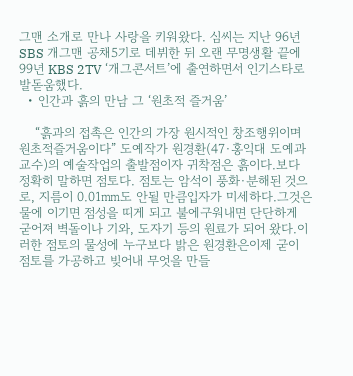그맨 소개로 만나 사랑을 키워왔다. 심씨는 지난 96년 SBS 개그맨 공채5기로 데뷔한 뒤 오랜 무명생활 끝에 99년 KBS 2TV ‘개그콘서트’에 출연하면서 인기스타로 발돋움했다.
  • 인간과 흙의 만남 그 ‘원초적 즐거움’

    “흙과의 접촉은 인간의 가장 원시적인 창조행위이며 원초적즐거움이다” 도예작가 원경환(47·홍익대 도예과 교수)의 예술작업의 출발점이자 귀착점은 흙이다.보다 정확히 말하면 점토다. 점토는 암석이 풍화·분해된 것으로, 지름이 0.01㎜도 안될 만큼입자가 미세하다.그것은 물에 이기면 점성을 띠게 되고 불에구워내면 단단하게 굳어져 벽돌이나 기와, 도자기 등의 원료가 되어 왔다.이러한 점토의 물성에 누구보다 밝은 원경환은이제 굳이 점토를 가공하고 빚어내 무엇을 만들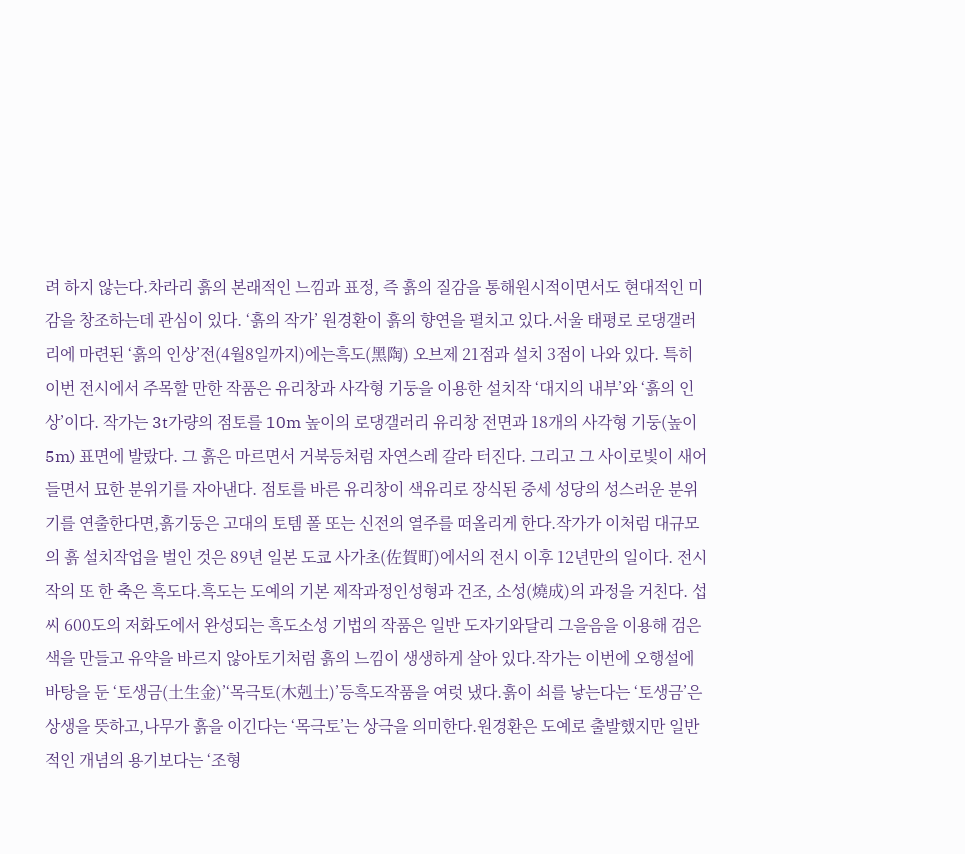려 하지 않는다.차라리 흙의 본래적인 느낌과 표정, 즉 흙의 질감을 통해원시적이면서도 현대적인 미감을 창조하는데 관심이 있다. ‘흙의 작가’ 원경환이 흙의 향연을 펼치고 있다.서울 태평로 로댕갤러리에 마련된 ‘흙의 인상’전(4월8일까지)에는흑도(黑陶) 오브제 21점과 설치 3점이 나와 있다. 특히 이번 전시에서 주목할 만한 작품은 유리창과 사각형 기둥을 이용한 설치작 ‘대지의 내부’와 ‘흙의 인상’이다. 작가는 3t가량의 점토를 10m 높이의 로댕갤러리 유리창 전면과 18개의 사각형 기둥(높이 5m) 표면에 발랐다. 그 흙은 마르면서 거북등처럼 자연스레 갈라 터진다. 그리고 그 사이로빛이 새어들면서 묘한 분위기를 자아낸다. 점토를 바른 유리창이 색유리로 장식된 중세 성당의 성스러운 분위기를 연출한다면,흙기둥은 고대의 토템 폴 또는 신전의 열주를 떠올리게 한다.작가가 이처럼 대규모의 흙 설치작업을 벌인 것은 89년 일본 도쿄 사가초(佐賀町)에서의 전시 이후 12년만의 일이다. 전시작의 또 한 축은 흑도다.흑도는 도예의 기본 제작과정인성형과 건조, 소성(燒成)의 과정을 거친다. 섭씨 600도의 저화도에서 완성되는 흑도소성 기법의 작품은 일반 도자기와달리 그을음을 이용해 검은색을 만들고 유약을 바르지 않아토기처럼 흙의 느낌이 생생하게 살아 있다.작가는 이번에 오행설에 바탕을 둔 ‘토생금(土生金)’‘목극토(木剋土)’등흑도작품을 여럿 냈다.흙이 쇠를 낳는다는 ‘토생금’은 상생을 뜻하고,나무가 흙을 이긴다는 ‘목극토’는 상극을 의미한다.원경환은 도예로 출발했지만 일반적인 개념의 용기보다는 ‘조형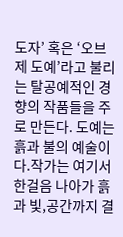도자’ 혹은 ‘오브제 도예’라고 불리는 탈공예적인 경향의 작품들을 주로 만든다. 도예는 흙과 불의 예술이다.작가는 여기서 한걸음 나아가 흙과 빛,공간까지 결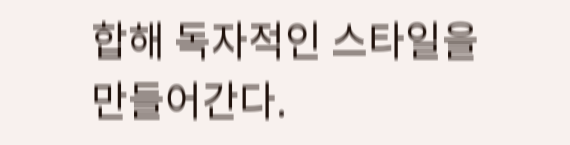합해 독자적인 스타일을 만들어간다.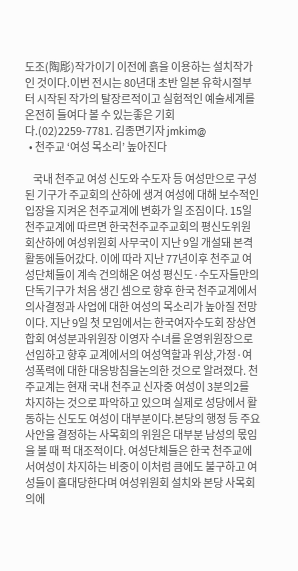도조(陶彫)작가이기 이전에 흙을 이용하는 설치작가인 것이다.이번 전시는 80년대 초반 일본 유학시절부터 시작된 작가의 탈장르적이고 실험적인 예술세계를 온전히 들여다 볼 수 있는좋은 기회다.(02)2259-7781. 김종면기자 jmkim@
  • 천주교 ‘여성 목소리’ 높아진다

    국내 천주교 여성 신도와 수도자 등 여성만으로 구성된 기구가 주교회의 산하에 생겨 여성에 대해 보수적인 입장을 지켜온 천주교계에 변화가 일 조짐이다. 15일 천주교계에 따르면 한국천주교주교회의 평신도위원회산하에 여성위원회 사무국이 지난 9일 개설돼 본격 활동에들어갔다. 이에 따라 지난 77년이후 천주교 여성단체들이 계속 건의해온 여성 평신도·수도자들만의 단독기구가 처음 생긴 셈으로 향후 한국 천주교계에서 의사결정과 사업에 대한 여성의 목소리가 높아질 전망이다. 지난 9일 첫 모임에서는 한국여자수도회 장상연합회 여성분과위원장 이영자 수녀를 운영위원장으로 선임하고 향후 교계에서의 여성역할과 위상,가정·여성폭력에 대한 대응방침을논의한 것으로 알려졌다. 천주교계는 현재 국내 천주교 신자중 여성이 3분의2를 차지하는 것으로 파악하고 있으며 실제로 성당에서 활동하는 신도도 여성이 대부분이다.본당의 행정 등 주요 사안을 결정하는 사목회의 위원은 대부분 남성의 몫임을 볼 때 퍽 대조적이다. 여성단체들은 한국 천주교에서여성이 차지하는 비중이 이처럼 큼에도 불구하고 여성들이 홀대당한다며 여성위원회 설치와 본당 사목회의에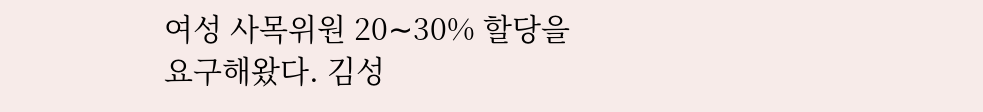여성 사목위원 20∼30% 할당을 요구해왔다. 김성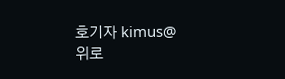호기자 kimus@
위로